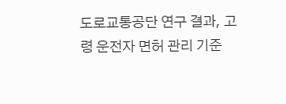도로교통공단 연구 결과, 고령 운전자 면허 관리 기준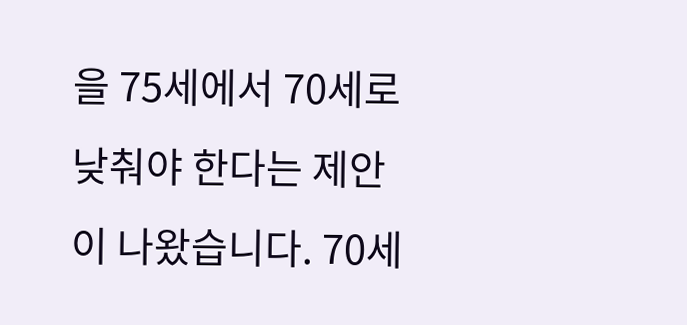을 75세에서 70세로 낮춰야 한다는 제안이 나왔습니다. 70세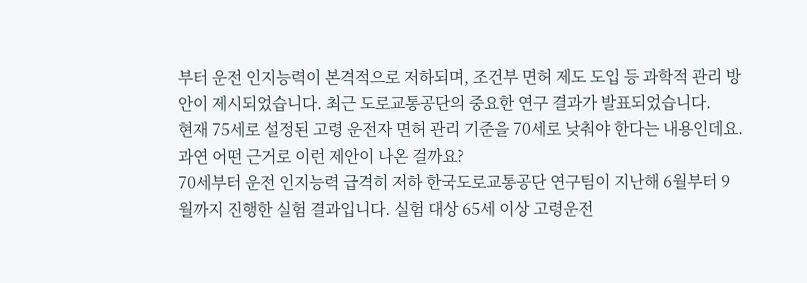부터 운전 인지능력이 본격적으로 저하되며, 조건부 면허 제도 도입 등 과학적 관리 방안이 제시되었습니다. 최근 도로교통공단의 중요한 연구 결과가 발표되었습니다.
현재 75세로 설정된 고령 운전자 면허 관리 기준을 70세로 낮춰야 한다는 내용인데요. 과연 어떤 근거로 이런 제안이 나온 걸까요?
70세부터 운전 인지능력 급격히 저하 한국도로교통공단 연구팀이 지난해 6월부터 9월까지 진행한 실험 결과입니다. 실험 대상 65세 이상 고령운전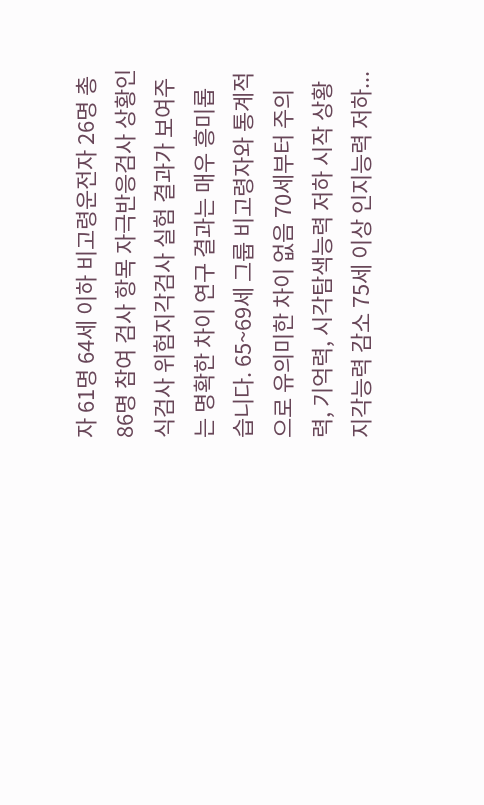자 61명 64세 이하 비고령운전자 26명 총 86명 참여 검사 항목 자극반응검사 상황인식검사 위험지각검사 실험 결과가 보여주는 명확한 차이 연구 결과는 매우 흥미롭습니다. 65~69세 그룹 비고령자와 통계적으로 유의미한 차이 없음 70세부터 주의력, 기억력, 시각탐색능력 저하 시작 상황지각능력 감소 75세 이상 인지능력 저하...